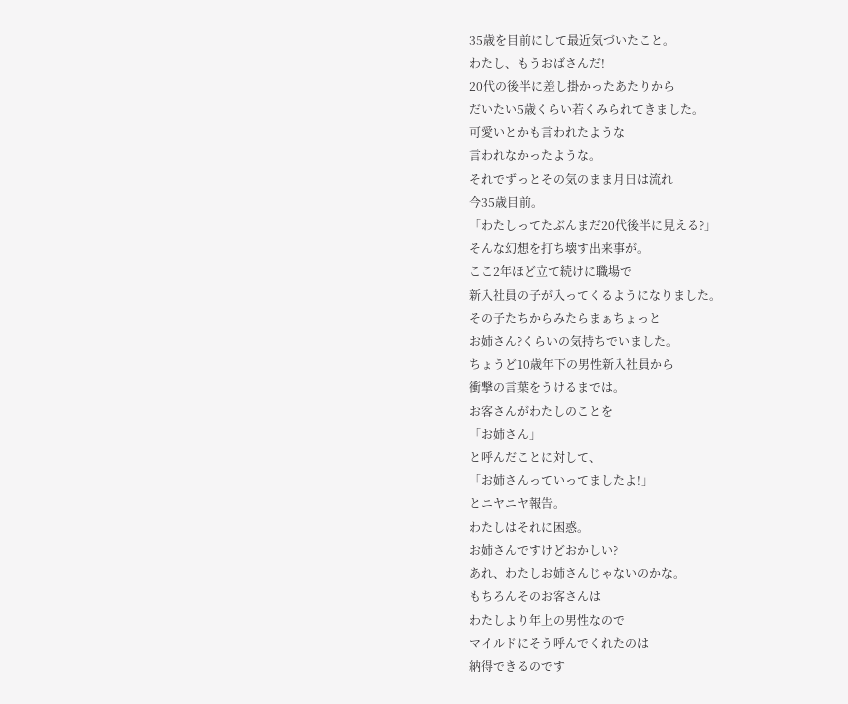35歳を目前にして最近気づいたこと。
わたし、もうおばさんだ!
20代の後半に差し掛かったあたりから
だいたい5歳くらい若くみられてきました。
可愛いとかも言われたような
言われなかったような。
それでずっとその気のまま月日は流れ
今35歳目前。
「わたしってたぶんまだ20代後半に見える?」
そんな幻想を打ち壊す出来事が。
ここ2年ほど立て続けに職場で
新入社員の子が入ってくるようになりました。
その子たちからみたらまぁちょっと
お姉さん?くらいの気持ちでいました。
ちょうど10歳年下の男性新入社員から
衝撃の言葉をうけるまでは。
お客さんがわたしのことを
「お姉さん」
と呼んだことに対して、
「お姉さんっていってましたよ!」
とニヤニヤ報告。
わたしはそれに困惑。
お姉さんですけどおかしい?
あれ、わたしお姉さんじゃないのかな。
もちろんそのお客さんは
わたしより年上の男性なので
マイルドにそう呼んでくれたのは
納得できるのです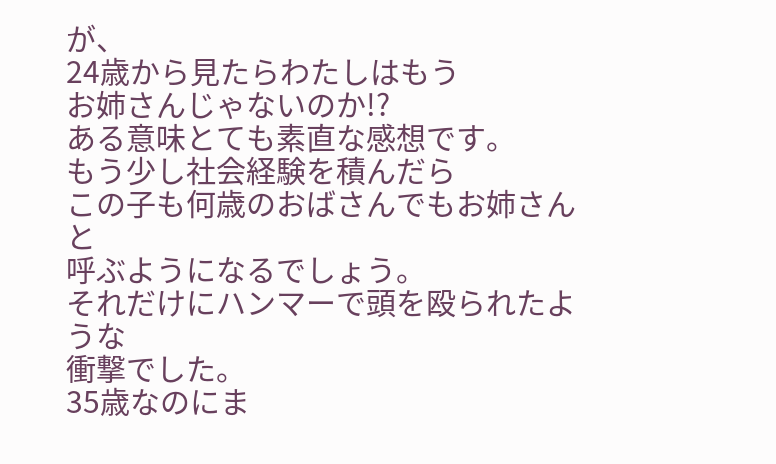が、
24歳から見たらわたしはもう
お姉さんじゃないのか!?
ある意味とても素直な感想です。
もう少し社会経験を積んだら
この子も何歳のおばさんでもお姉さんと
呼ぶようになるでしょう。
それだけにハンマーで頭を殴られたような
衝撃でした。
35歳なのにま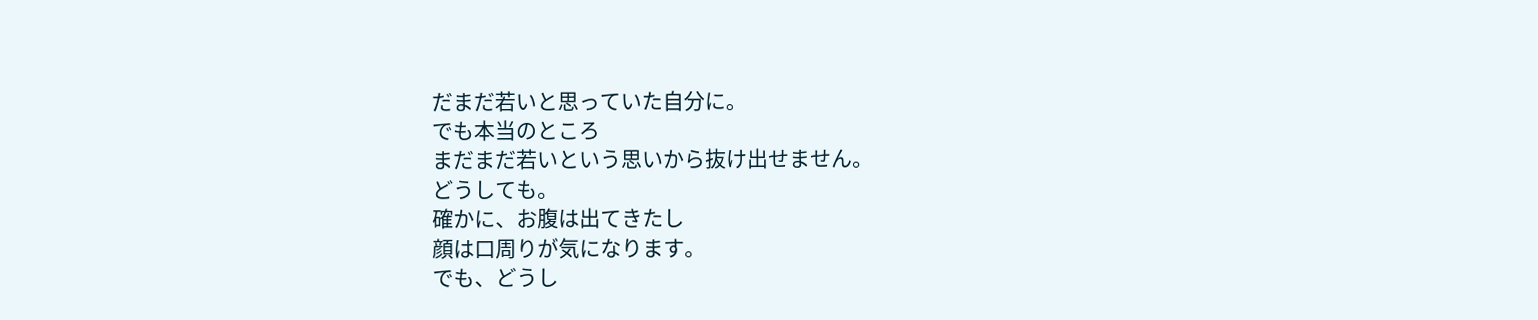だまだ若いと思っていた自分に。
でも本当のところ
まだまだ若いという思いから抜け出せません。
どうしても。
確かに、お腹は出てきたし
顔は口周りが気になります。
でも、どうし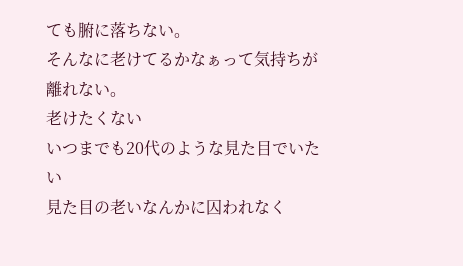ても腑に落ちない。
そんなに老けてるかなぁって気持ちが
離れない。
老けたくない
いつまでも20代のような見た目でいたい
見た目の老いなんかに囚われなく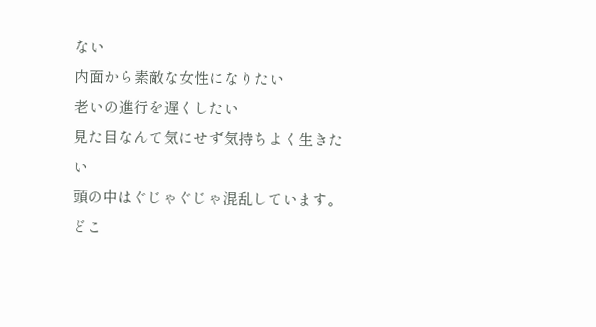ない
内面から素敵な女性になりたい
老いの進行を遅くしたい
見た目なんて気にせず気持ちよく生きたい
頭の中はぐじゃぐじゃ混乱しています。
どこ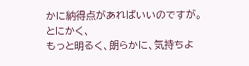かに納得点があればいいのですが。
とにかく、
もっと明るく、朗らかに、気持ちよ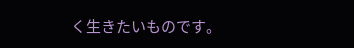く生きたいものです。